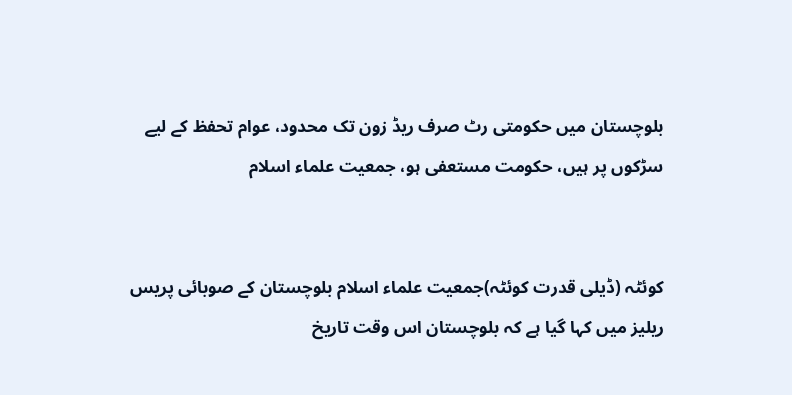بلوچستان میں حکومتی رٹ صرف ریڈ زون تک محدود، عوام تحفظ کے لیے سڑکوں پر ہیں، حکومت مستعفی ہو، جمعیت علماء اسلام


کوئٹہ (ڈیلی قدرت کوئٹہ)جمعیت علماء اسلام بلوچستان کے صوبائی پریس ریلیز میں کہا گیا ہے کہ بلوچستان اس وقت تاریخ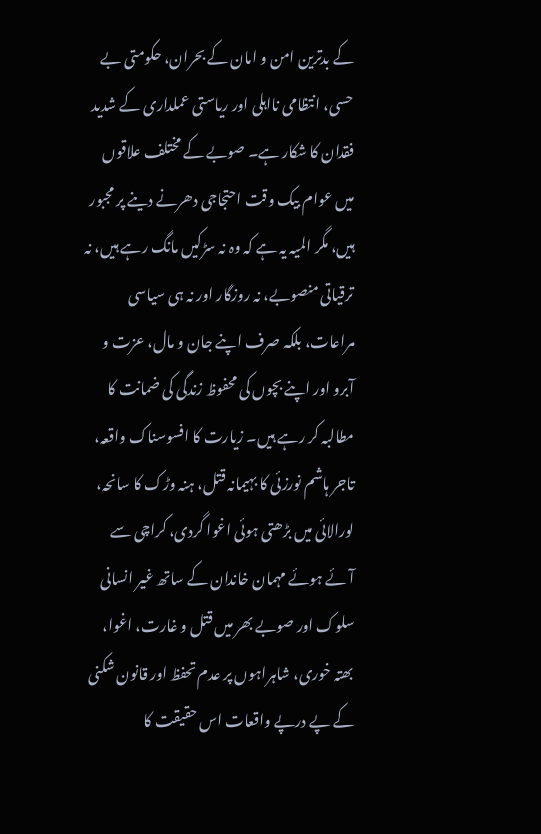کے بدترین امن و امان کے بحران، حکومتی بے حسی، انتظامی نااہلی اور ریاستی عملداری کے شدید فقدان کا شکار ہے۔ صوبے کے مختلف علاقوں میں عوام بیک وقت احتجاجی دھرنے دینے پر مجبور ہیں، مگر المیہ یہ ہے کہ وہ نہ سڑکیں مانگ رہے ہیں، نہ ترقیاتی منصوبے، نہ روزگار اور نہ ہی سیاسی مراعات، بلکہ صرف اپنے جان و مال، عزت و آبرو اور اپنے بچوں کی محفوظ زندگی کی ضمانت کا مطالبہ کر رہے ہیں۔ زیارت کا افسوسناک واقعہ، تاجر ہاشم نورزئی کا بہیمانہ قتل، ہنہ وڑک کا سانحہ، لورالائی میں بڑھتی ہوئی اغوا گردی، کراچی سے آئے ہوئے مہمان خاندان کے ساتھ غیر انسانی سلوک اور صوبے بھر میں قتل و غارت، اغوا، بھتہ خوری، شاہراہوں پر عدم تحفظ اور قانون شکنی کے پے درپے واقعات اس حقیقت کا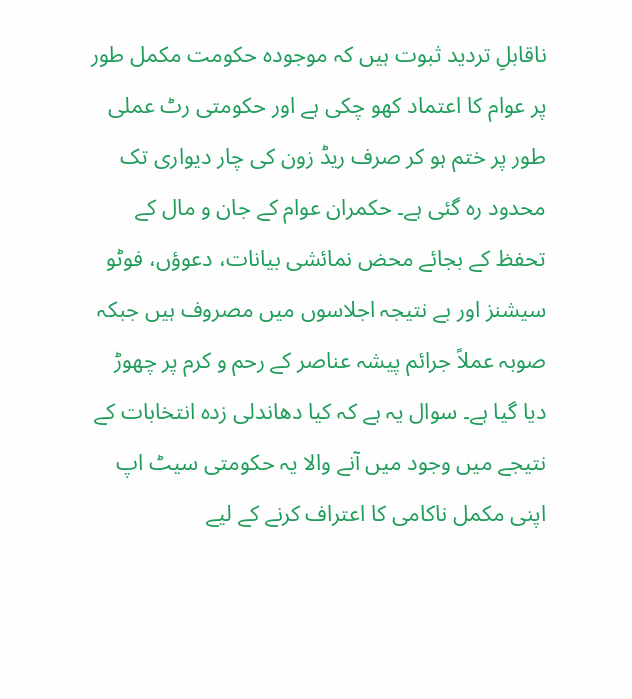ناقابلِ تردید ثبوت ہیں کہ موجودہ حکومت مکمل طور پر عوام کا اعتماد کھو چکی ہے اور حکومتی رٹ عملی طور پر ختم ہو کر صرف ریڈ زون کی چار دیواری تک محدود رہ گئی ہے۔ حکمران عوام کے جان و مال کے تحفظ کے بجائے محض نمائشی بیانات، دعوؤں، فوٹو سیشنز اور بے نتیجہ اجلاسوں میں مصروف ہیں جبکہ صوبہ عملاً جرائم پیشہ عناصر کے رحم و کرم پر چھوڑ دیا گیا ہے۔ سوال یہ ہے کہ کیا دھاندلی زدہ انتخابات کے نتیجے میں وجود میں آنے والا یہ حکومتی سیٹ اپ اپنی مکمل ناکامی کا اعتراف کرنے کے لیے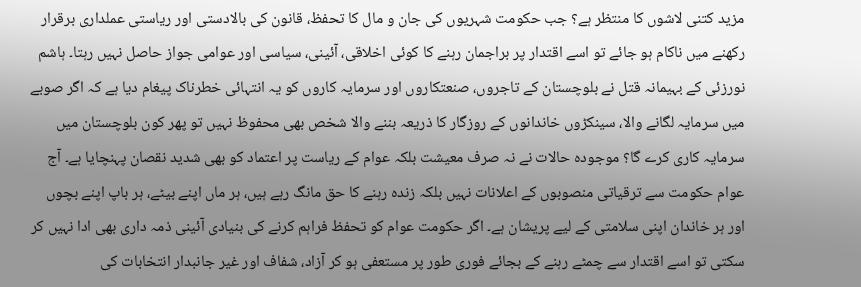مزید کتنی لاشوں کا منتظر ہے؟ جب حکومت شہریوں کی جان و مال کا تحفظ، قانون کی بالادستی اور ریاستی عملداری برقرار رکھنے میں ناکام ہو جائے تو اسے اقتدار پر براجمان رہنے کا کوئی اخلاقی، آئینی، سیاسی اور عوامی جواز حاصل نہیں رہتا۔ ہاشم نورزئی کے بہیمانہ قتل نے بلوچستان کے تاجروں، صنعتکاروں اور سرمایہ کاروں کو یہ انتہائی خطرناک پیغام دیا ہے کہ اگر صوبے میں سرمایہ لگانے والا، سینکڑوں خاندانوں کے روزگار کا ذریعہ بننے والا شخص بھی محفوظ نہیں تو پھر کون بلوچستان میں سرمایہ کاری کرے گا؟ موجودہ حالات نے نہ صرف معیشت بلکہ عوام کے ریاست پر اعتماد کو بھی شدید نقصان پہنچایا ہے۔ آج عوام حکومت سے ترقیاتی منصوبوں کے اعلانات نہیں بلکہ زندہ رہنے کا حق مانگ رہے ہیں، ہر ماں اپنے بیٹے، ہر باپ اپنے بچوں اور ہر خاندان اپنی سلامتی کے لیے پریشان ہے۔ اگر حکومت عوام کو تحفظ فراہم کرنے کی بنیادی آئینی ذمہ داری بھی ادا نہیں کر سکتی تو اسے اقتدار سے چمٹے رہنے کے بجائے فوری طور پر مستعفی ہو کر آزاد، شفاف اور غیر جانبدار انتخابات کی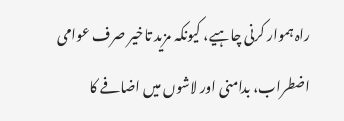راہ ہموار کرنی چاہیے، کیونکہ مزید تاخیر صرف عوامی اضطراب، بدامنی اور لاشوں میں اضافے کا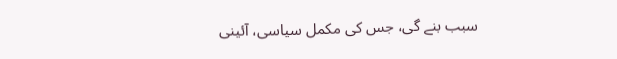سبب بنے گی، جس کی مکمل سیاسی، آئینی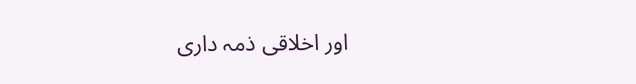اور اخلاقی ذمہ داری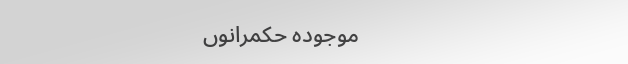موجودہ حکمرانوں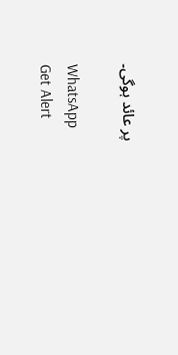پر عائد ہوگی۔

WhatsApp
Get Alert